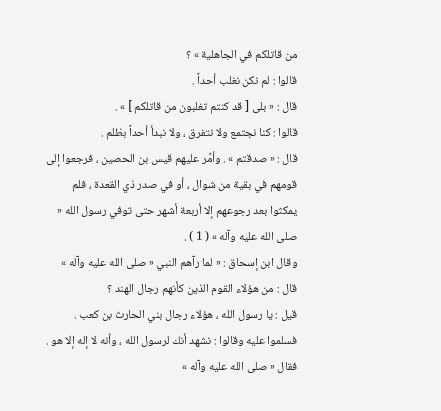من قاتلكم في الجاهلية » ؟
قالوا : لم نكن نغلب أحداً .
قال : « بلى [ قد كنتم تغلبون من قاتلكم ] » .
قالوا : كنا نجتمع ولا نتفرق ، ولا نبدأ أحداً بظلم .
قال : « صدقتم » . وأمَّر عليهم قيس بن الحصين ، فرجعوا إلى قومهم في بقية من شوال ، أو في صدر ذي القعدة ، فلم يمكثوا بعد رجوعهم إلا أربعة أشهر حتى توفي رسول الله « صلى الله عليه وآله » ( 1 ) .
وقال ابن إسحاق : « لما رآهم النبي « صلى الله عليه وآله » قال : من هؤلاء القوم الذين كأنهم رجال الهند ؟
قيل : يا رسول الله ، هؤلاء رجال بني الحارث بن كعب .
فسلموا عليه وقالوا : نشهد أنك لرسول الله ، وأنه لا إله إلا هو .
فقال « صلى الله عليه وآله »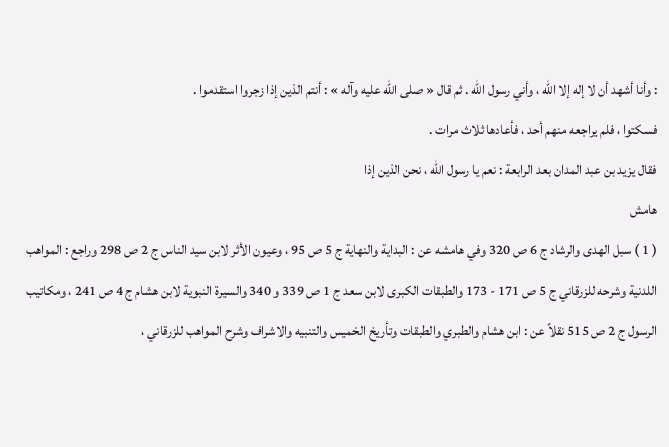: وأنا أشهد أن لا إله إلا الله ، وأني رسول الله . ثم قال « صلى الله عليه وآله » : أنتم الذين إذا زجروا استقدموا .
فسكتوا ، فلم يراجعه منهم أحد ، فأعادها ثلاث مرات .
فقال يزيد بن عبد المدان بعد الرابعة : نعم يا رسول الله ، نحن الذين إذا
هامش
( 1 ) سبل الهدى والرشاد ج 6 ص 320 وفي هامشه عن : البداية والنهاية ج 5 ص 95 ، وعيون الأثر لابن سيد الناس ج 2 ص 298 وراجع : المواهب اللدنية وشرحه للزرقاني ج 5 ص 171 - 173 والطبقات الكبرى لابن سعد ج 1 ص 339 و 340 والسيرة النبوية لابن هشام ج 4 ص 241 ، ومكاتيب الرسول ج 2 ص 515 نقلاً عن : ابن هشام والطبري والطبقات وتأريخ الخميس والتنبيه والاشراف وشرح المواهب للزرقاني ،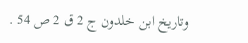وتاريخ ابن خلدون ج 2 ق 2 ص 54 .